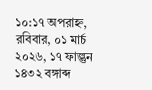১০:১৭ অপরাহ্ন, রবিবার, ০১ মার্চ ২০২৬, ১৭ ফাল্গুন ১৪৩২ বঙ্গাব্দ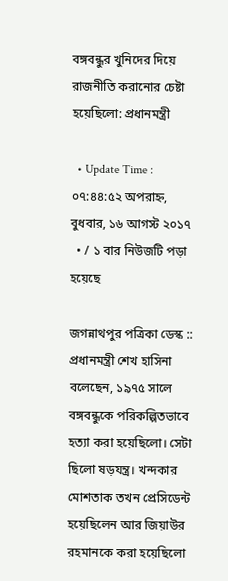বঙ্গবন্ধুর খুনিদের দিয়ে রাজনীতি করানোর চেষ্টা হয়েছিলো: প্রধানমন্ত্রী

  • Update Time : ০৭:৪৪:৫২ অপরাহ্ন, বুধবার, ১৬ আগস্ট ২০১৭
  • / ১ বার নিউজটি পড়া হয়েছে

জগন্নাথপুর পত্রিকা ডেস্ক :: প্রধানমন্ত্রী শেখ হাসিনা বলেছেন, ১৯৭৫ সালে বঙ্গবন্ধুকে পরিকল্পিতভাবে হত্যা করা হয়েছিলো। সেটা ছিলো ষড়যন্ত্র। খন্দকার মোশতাক তখন প্রেসিডেন্ট হয়েছিলেন আর জিয়াউর রহমানকে করা হয়েছিলো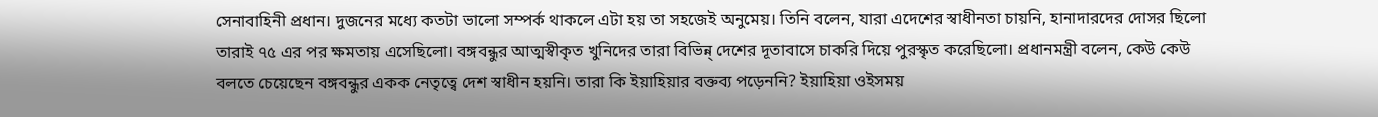সেনাবাহিনী প্রধান। দুজনের মধ্যে কতটা ভালো সম্পর্ক থাকলে এটা হয় তা সহজেই অনুমেয়। তিনি বলেন, যারা এদেশের স্বাধীনতা চায়নি, হানাদারদের দোসর ছিলো তারাই ৭৫ এর পর ক্ষমতায় এসেছিলো। বঙ্গবন্ধুর আত্মস্বীকৃত খুনিদের তারা বিভিন্ন্ দেশের দূতাবাসে চাকরি দিয়ে পুরস্কৃত করেছিলো। প্রধানমন্ত্রী বলেন, কেউ কেউ বলতে চেয়েছেন বঙ্গবন্ধুর একক নেতৃত্বে দেশ স্বাধীন হয়নি। তারা কি ইয়াহিয়ার বক্তব্য পড়েননি? ইয়াহিয়া ওইসময়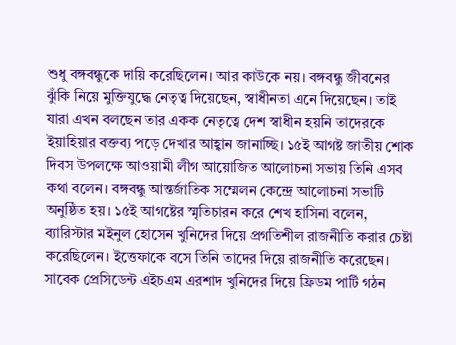শুধু বঙ্গবন্ধুকে দায়ি করেছিলেন। আর কাউকে নয়। বঙ্গবন্ধু জীবনের ঝুঁকি নিয়ে মুক্তিযুদ্ধে নেতৃত্ব দিয়েছেন, স্বাধীনতা এনে দিয়েছেন। তাই যারা এখন বলছেন তার একক নেতৃত্বে দেশ স্বাধীন হয়নি তাদেরকে ইয়াহিয়ার বক্তব্য পড়ে দেখার আহ্বান জানাচ্ছি। ১৫ই আগষ্ট জাতীয় শোক দিবস উপলক্ষে আওয়ামী লীগ আয়োজিত আলোচনা সভায় তিনি এসব কথা বলেন। বঙ্গবন্ধু আন্তর্জাতিক সম্মেলন কেন্দ্রে আলোচনা সভাটি অনুষ্ঠিত হয়। ১৫ই আগষ্টের স্মৃতিচারন করে শেখ হাসিনা বলেন, ব্যারিস্টার মইনুল হোসেন খুনিদের দিয়ে প্রগতিশীল রাজনীতি করার চেষ্টা করেছিলেন। ইত্তেফাকে বসে তিনি তাদের দিয়ে রাজনীতি করেছেন। সাবেক প্রেসিডেন্ট এইচএম এরশাদ খুনিদের দিয়ে ফ্রিডম পার্টি গঠন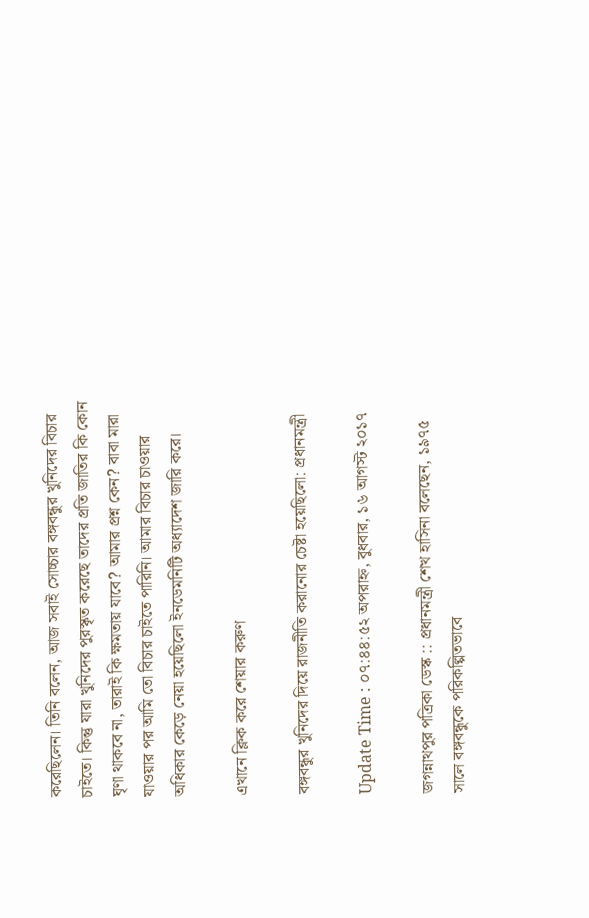করেছিলেন। তিনি বলেন, আজ সবাই সোচ্চার বঙ্গবন্ধুর খুনিদের বিচার চাইতে। কিন্তু যারা খুনিদের পুরস্কৃত করেছে তাদের প্রতি জাতির কি কোন ঘৃণা থাকবে না, তারাই কি ক্ষমতায় যাবে? আমার প্রশ্ন কেন? বাবা মারা যাওয়ার পর আমি তো বিচার চাইতে পারিনি। আমার বিচার চাওয়ার অধিকার কেড়ে নেয়া হয়েছিলো ইনডেমনিটি অধ্যাদেশ জারি করে।

এখানে ক্লিক করে শেয়ার করুণ

বঙ্গবন্ধুর খুনিদের দিয়ে রাজনীতি করানোর চেষ্টা হয়েছিলো: প্রধানমন্ত্রী

Update Time : ০৭:৪৪:৫২ অপরাহ্ন, বুধবার, ১৬ আগস্ট ২০১৭

জগন্নাথপুর পত্রিকা ডেস্ক :: প্রধানমন্ত্রী শেখ হাসিনা বলেছেন, ১৯৭৫ সালে বঙ্গবন্ধুকে পরিকল্পিতভাবে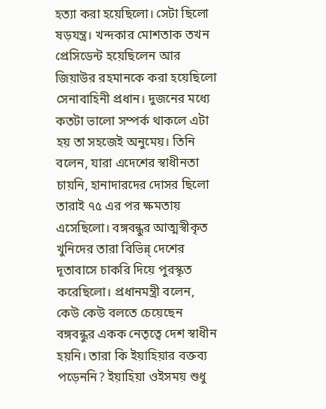হত্যা করা হয়েছিলো। সেটা ছিলো ষড়যন্ত্র। খন্দকার মোশতাক তখন প্রেসিডেন্ট হয়েছিলেন আর জিয়াউর রহমানকে করা হয়েছিলো সেনাবাহিনী প্রধান। দুজনের মধ্যে কতটা ভালো সম্পর্ক থাকলে এটা হয় তা সহজেই অনুমেয়। তিনি বলেন, যারা এদেশের স্বাধীনতা চায়নি, হানাদারদের দোসর ছিলো তারাই ৭৫ এর পর ক্ষমতায় এসেছিলো। বঙ্গবন্ধুর আত্মস্বীকৃত খুনিদের তারা বিভিন্ন্ দেশের দূতাবাসে চাকরি দিয়ে পুরস্কৃত করেছিলো। প্রধানমন্ত্রী বলেন, কেউ কেউ বলতে চেয়েছেন বঙ্গবন্ধুর একক নেতৃত্বে দেশ স্বাধীন হয়নি। তারা কি ইয়াহিয়ার বক্তব্য পড়েননি? ইয়াহিয়া ওইসময় শুধু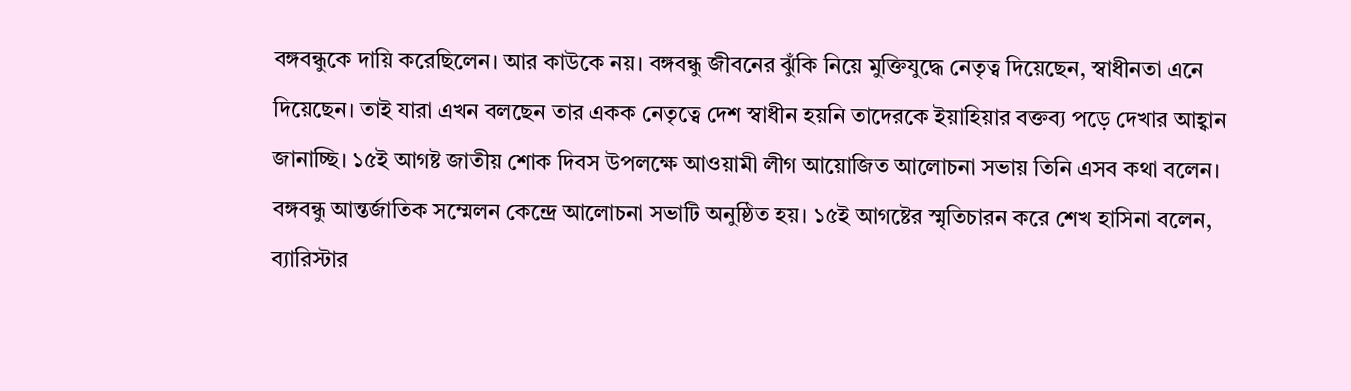বঙ্গবন্ধুকে দায়ি করেছিলেন। আর কাউকে নয়। বঙ্গবন্ধু জীবনের ঝুঁকি নিয়ে মুক্তিযুদ্ধে নেতৃত্ব দিয়েছেন, স্বাধীনতা এনে দিয়েছেন। তাই যারা এখন বলছেন তার একক নেতৃত্বে দেশ স্বাধীন হয়নি তাদেরকে ইয়াহিয়ার বক্তব্য পড়ে দেখার আহ্বান জানাচ্ছি। ১৫ই আগষ্ট জাতীয় শোক দিবস উপলক্ষে আওয়ামী লীগ আয়োজিত আলোচনা সভায় তিনি এসব কথা বলেন। বঙ্গবন্ধু আন্তর্জাতিক সম্মেলন কেন্দ্রে আলোচনা সভাটি অনুষ্ঠিত হয়। ১৫ই আগষ্টের স্মৃতিচারন করে শেখ হাসিনা বলেন, ব্যারিস্টার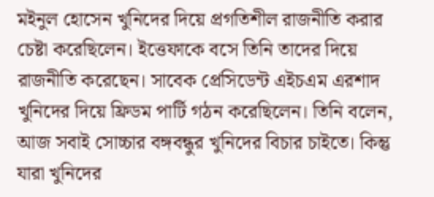মইনুল হোসেন খুনিদের দিয়ে প্রগতিশীল রাজনীতি করার চেষ্টা করেছিলেন। ইত্তেফাকে বসে তিনি তাদের দিয়ে রাজনীতি করেছেন। সাবেক প্রেসিডেন্ট এইচএম এরশাদ খুনিদের দিয়ে ফ্রিডম পার্টি গঠন করেছিলেন। তিনি বলেন, আজ সবাই সোচ্চার বঙ্গবন্ধুর খুনিদের বিচার চাইতে। কিন্তু যারা খুনিদের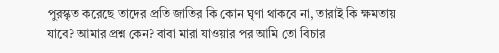পুরস্কৃত করেছে তাদের প্রতি জাতির কি কোন ঘৃণা থাকবে না, তারাই কি ক্ষমতায় যাবে? আমার প্রশ্ন কেন? বাবা মারা যাওয়ার পর আমি তো বিচার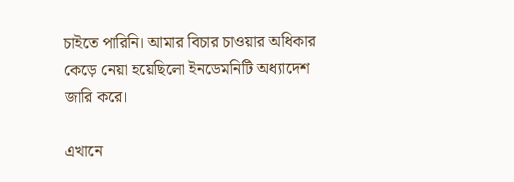চাইতে পারিনি। আমার বিচার চাওয়ার অধিকার কেড়ে নেয়া হয়েছিলো ইনডেমনিটি অধ্যাদেশ জারি করে।

এখানে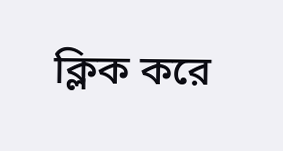ক্লিক করে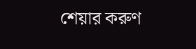শেয়ার করুণ